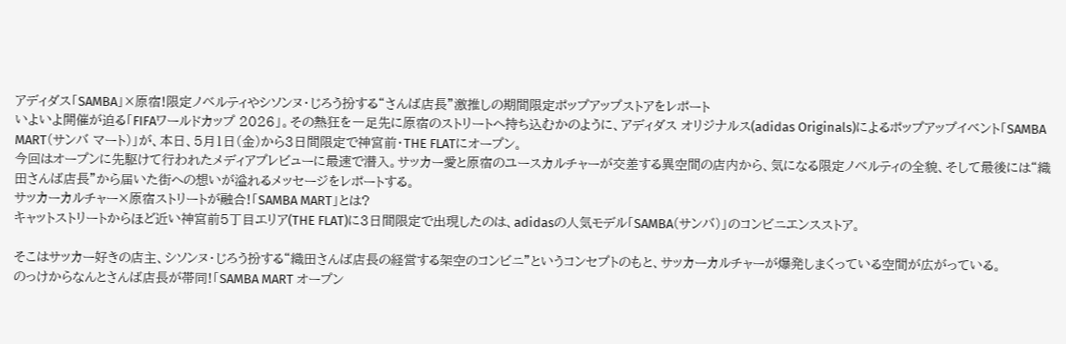アディダス「SAMBA」×原宿!限定ノベルティやシソンヌ・じろう扮する“さんば店長”激推しの期間限定ポップアップストアをレポート
いよいよ開催が迫る「FIFAワールドカップ 2026」。その熱狂を一足先に原宿のストリートへ持ち込むかのように、アディダス オリジナルス(adidas Originals)によるポップアップイベント「SAMBA MART(サンバ マート)」が、本日、5月1日(金)から3日間限定で神宮前・THE FLATにオープン。
今回はオープンに先駆けて行われたメディアプレビューに最速で潜入。サッカー愛と原宿のユースカルチャーが交差する異空間の店内から、気になる限定ノベルティの全貌、そして最後には“織田さんば店長”から届いた街への想いが溢れるメッセージをレポートする。
サッカーカルチャー×原宿ストリートが融合!「SAMBA MART」とは?
キャットストリートからほど近い神宮前5丁目エリア(THE FLAT)に3日間限定で出現したのは、adidasの人気モデル「SAMBA(サンバ)」のコンビニエンスストア。

そこはサッカー好きの店主、シソンヌ・じろう扮する“織田さんば店長の経営する架空のコンビニ”というコンセプトのもと、サッカーカルチャーが爆発しまくっている空間が広がっている。
のっけからなんとさんば店長が帯同!「SAMBA MART オープン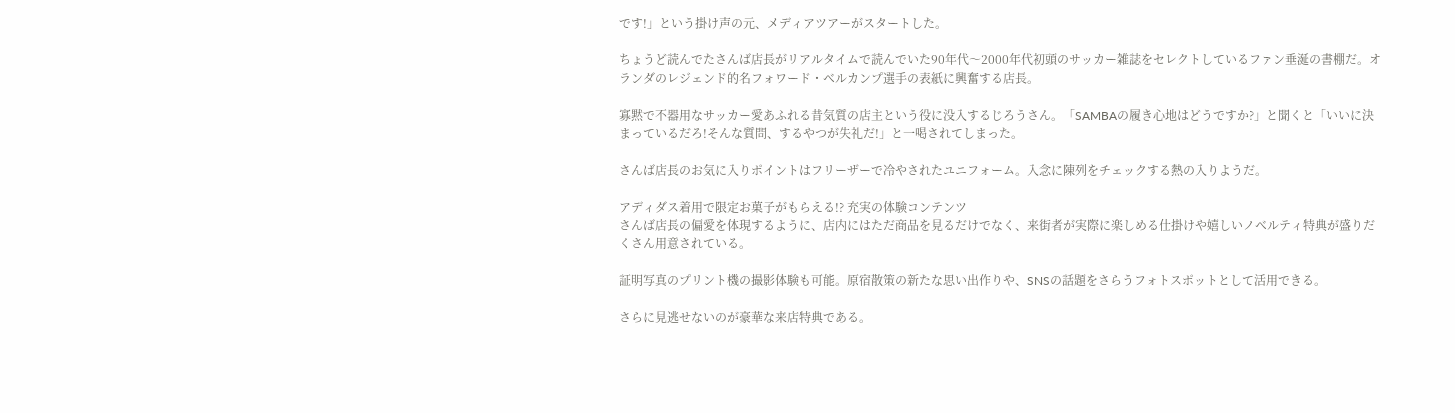です!」という掛け声の元、メディアツアーがスタートした。

ちょうど読んでたさんば店長がリアルタイムで読んでいた90年代〜2000年代初頭のサッカー雑誌をセレクトしているファン垂涎の書棚だ。オランダのレジェンド的名フォワード・ベルカンプ選手の表紙に興奮する店長。

寡黙で不器用なサッカー愛あふれる昔気質の店主という役に没入するじろうさん。「SAMBAの履き心地はどうですか?」と聞くと「いいに決まっているだろ!そんな質問、するやつが失礼だ!」と一喝されてしまった。

さんば店長のお気に入りポイントはフリーザーで冷やされたユニフォーム。入念に陳列をチェックする熱の入りようだ。

アディダス着用で限定お菓子がもらえる!? 充実の体験コンテンツ
さんば店長の偏愛を体現するように、店内にはただ商品を見るだけでなく、来街者が実際に楽しめる仕掛けや嬉しいノベルティ特典が盛りだくさん用意されている。

証明写真のプリント機の撮影体験も可能。原宿散策の新たな思い出作りや、SNSの話題をさらうフォトスポットとして活用できる。

さらに見逃せないのが豪華な来店特典である。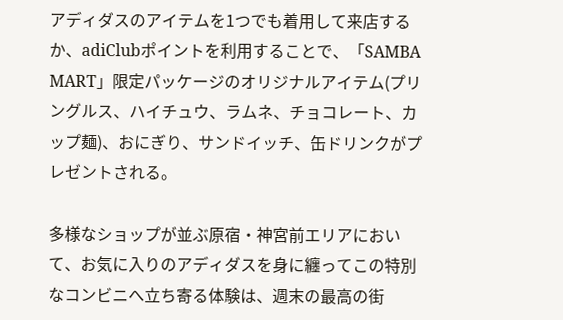アディダスのアイテムを1つでも着用して来店するか、adiClubポイントを利用することで、「SAMBA MART」限定パッケージのオリジナルアイテム(プリングルス、ハイチュウ、ラムネ、チョコレート、カップ麺)、おにぎり、サンドイッチ、缶ドリンクがプレゼントされる。

多様なショップが並ぶ原宿・神宮前エリアにおいて、お気に入りのアディダスを身に纏ってこの特別なコンビニへ立ち寄る体験は、週末の最高の街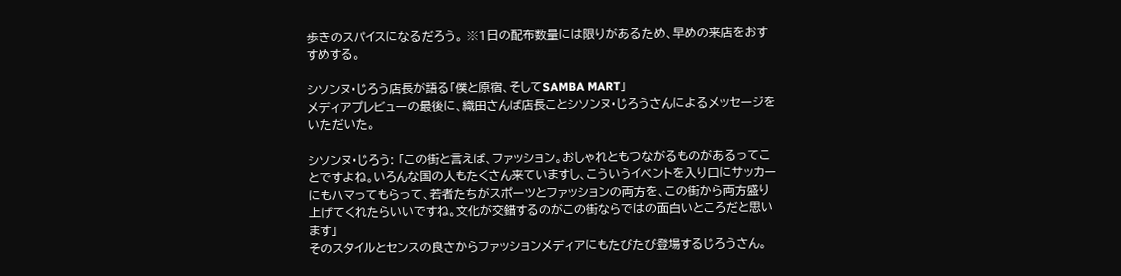歩きのスパイスになるだろう。 ※1日の配布数量には限りがあるため、早めの来店をおすすめする。

シソンヌ・じろう店長が語る「僕と原宿、そしてSAMBA MART」
メディアプレビューの最後に、織田さんば店長ことシソンヌ・じろうさんによるメッセージをいただいた。

シソンヌ・じろう: 「この街と言えば、ファッション。おしゃれともつながるものがあるってことですよね。いろんな国の人もたくさん来ていますし、こういうイベントを入り口にサッカーにもハマってもらって、若者たちがスポーツとファッションの両方を、この街から両方盛り上げてくれたらいいですね。文化が交錯するのがこの街ならではの面白いところだと思います」
そのスタイルとセンスの良さからファッションメディアにもたびたび登場するじろうさん。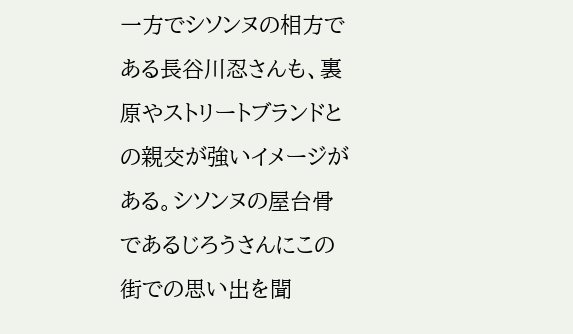一方でシソンヌの相方である長谷川忍さんも、裏原やストリートブランドとの親交が強いイメージがある。シソンヌの屋台骨であるじろうさんにこの街での思い出を聞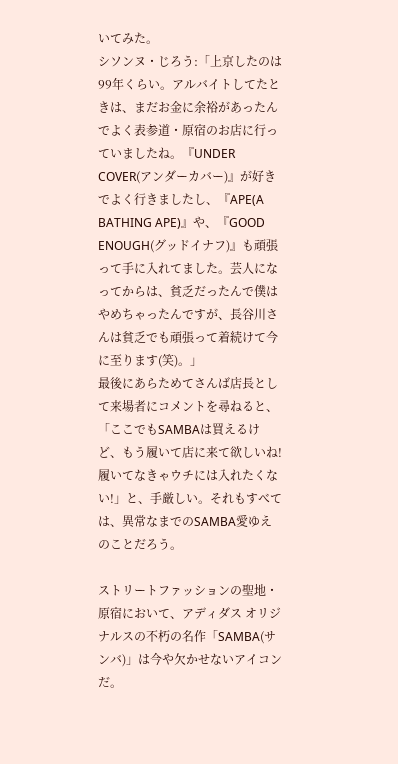いてみた。
シソンヌ・じろう:「上京したのは99年くらい。アルバイトしてたときは、まだお金に余裕があったんでよく表参道・原宿のお店に行っていましたね。『UNDER COVER(アンダーカバー)』が好きでよく行きましたし、『APE(A BATHING APE)』や、『GOOD ENOUGH(グッドイナフ)』も頑張って手に入れてました。芸人になってからは、貧乏だったんで僕はやめちゃったんですが、長谷川さんは貧乏でも頑張って着続けて今に至ります(笑)。」
最後にあらためてさんば店長として来場者にコメントを尋ねると、「ここでもSAMBAは買えるけど、もう履いて店に来て欲しいね!履いてなきゃウチには入れたくない!」と、手厳しい。それもすべては、異常なまでのSAMBA愛ゆえのことだろう。

ストリートファッションの聖地・原宿において、アディダス オリジナルスの不朽の名作「SAMBA(サンバ)」は今や欠かせないアイコンだ。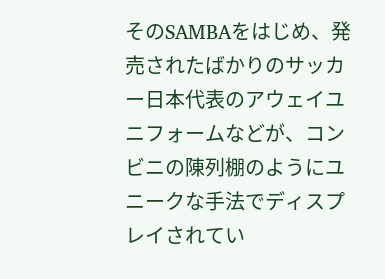そのSAMBAをはじめ、発売されたばかりのサッカー日本代表のアウェイユニフォームなどが、コンビニの陳列棚のようにユニークな手法でディスプレイされてい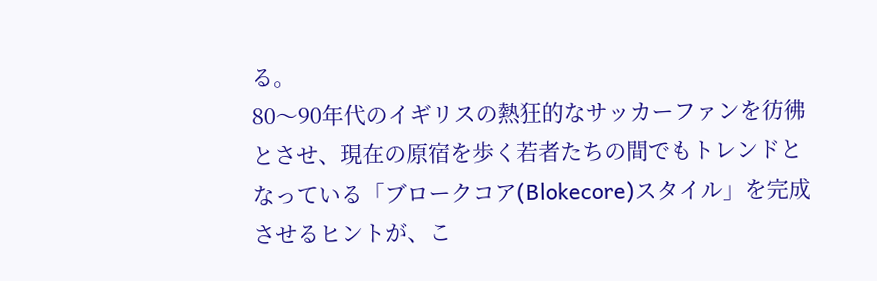る。
80〜90年代のイギリスの熱狂的なサッカーファンを彷彿とさせ、現在の原宿を歩く若者たちの間でもトレンドとなっている「ブロークコア(Blokecore)スタイル」を完成させるヒントが、こ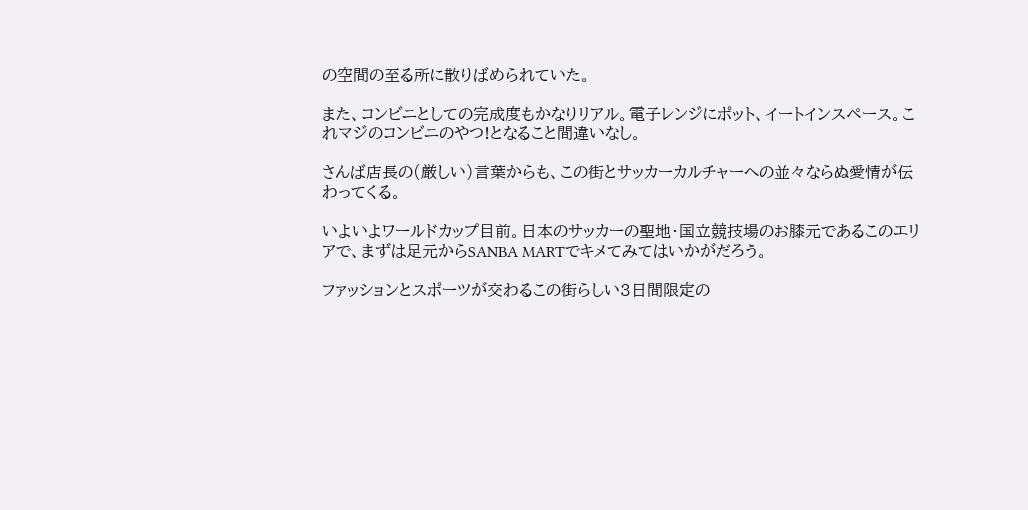の空間の至る所に散りばめられていた。

また、コンビニとしての完成度もかなりリアル。電子レンジにポット、イートインスペース。これマジのコンビニのやつ!となること間違いなし。

さんば店長の(厳しい)言葉からも、この街とサッカーカルチャーへの並々ならぬ愛情が伝わってくる。

いよいよワールドカップ目前。日本のサッカーの聖地・国立競技場のお膝元であるこのエリアで、まずは足元からSANBA MARTでキメてみてはいかがだろう。

ファッションとスポーツが交わるこの街らしい3日間限定の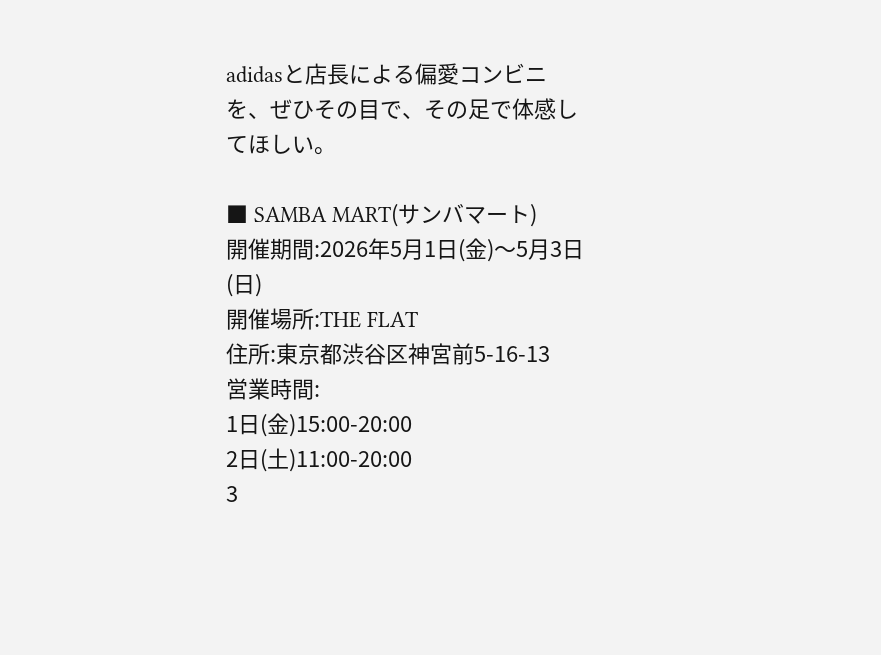adidasと店長による偏愛コンビニを、ぜひその目で、その足で体感してほしい。

■ SAMBA MART(サンバマート)
開催期間:2026年5月1日(金)〜5月3日(日)
開催場所:THE FLAT
住所:東京都渋谷区神宮前5-16-13
営業時間:
1日(金)15:00-20:00
2日(土)11:00-20:00
3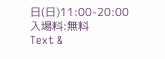日(日)11:00-20:00
入場料:無料
Text &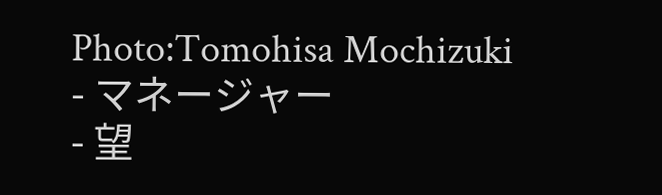Photo:Tomohisa Mochizuki
- マネージャー
- 望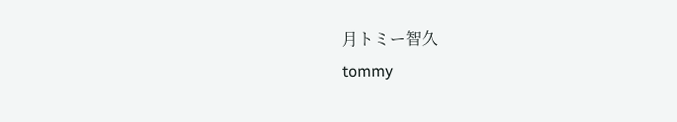月トミー智久
tommy